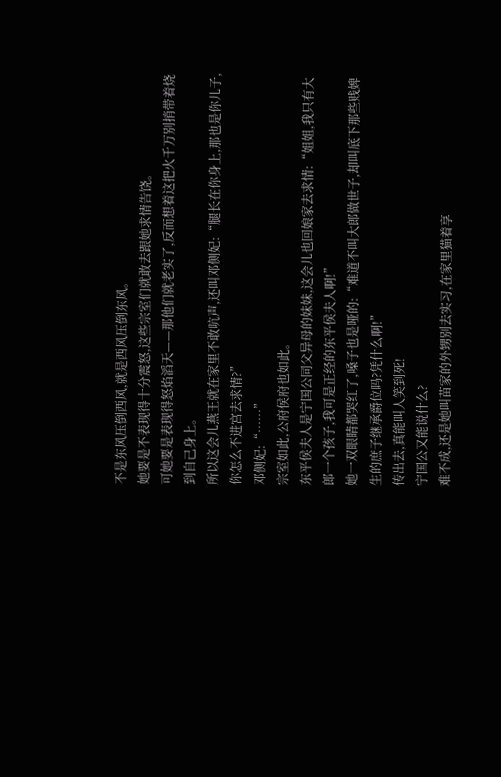不是东风压倒西风,就是西风压倒东风。
她要是不表现得十分震怒,这些宗室们就敢去跟她求情告饶。
可她要是表现得怒焰滔天——那他们就老实了,反而想着这把火千万别捎带着烧到自己身上。
所以这会儿燕王就在家里不敢吭声,还叫邓侧妃:“腿长在你身上,那也是你儿子,你怎么不进宫去求情?”
邓侧妃:“……”
宗室如此,公府侯府也如此。
东平侯夫人是宁国公同父异母的妹妹,这会儿也回娘家去求情:“姐姐,我只有大郎一个孩子,我可是正经的东平侯夫人啊!”
她一双眼睛都哭红了,嗓子也是哑的:“难道不叫大郎做世子,却叫底下那些贱婢生的庶子继承爵位吗?凭什么啊!”
传出去,真能叫人笑到死!
宁国公又能说什么?
难不成,还是她叫苗家的外甥别去实习,在家里猫着享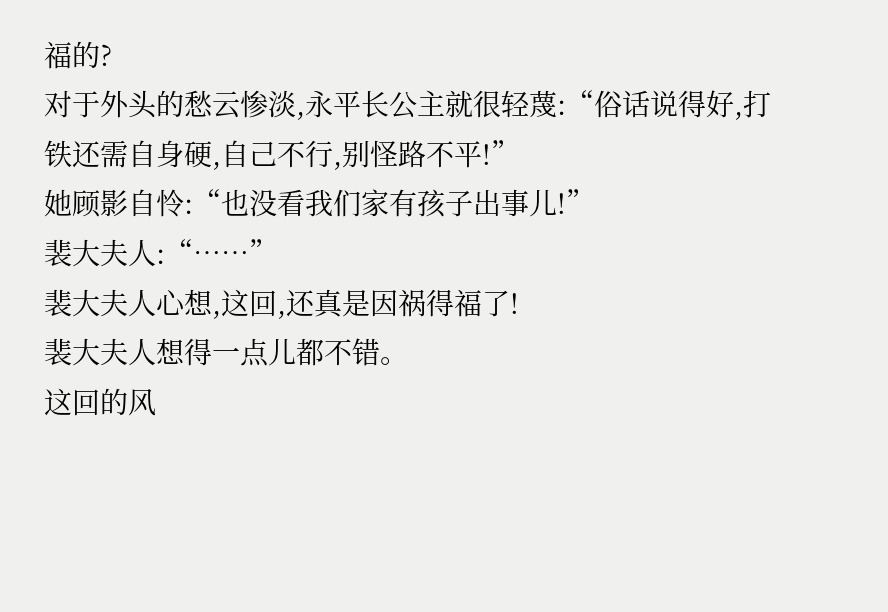福的?
对于外头的愁云惨淡,永平长公主就很轻蔑:“俗话说得好,打铁还需自身硬,自己不行,别怪路不平!”
她顾影自怜:“也没看我们家有孩子出事儿!”
裴大夫人:“……”
裴大夫人心想,这回,还真是因祸得福了!
裴大夫人想得一点儿都不错。
这回的风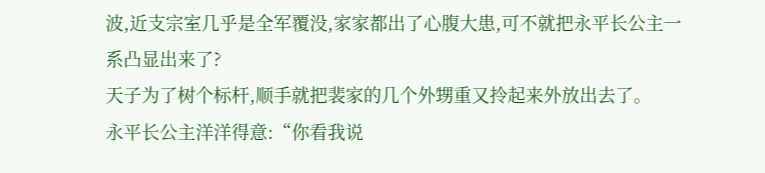波,近支宗室几乎是全军覆没,家家都出了心腹大患,可不就把永平长公主一系凸显出来了?
天子为了树个标杆,顺手就把裴家的几个外甥重又拎起来外放出去了。
永平长公主洋洋得意:“你看我说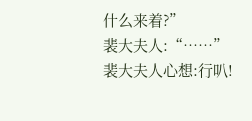什么来着?”
裴大夫人:“……”
裴大夫人心想:行叭!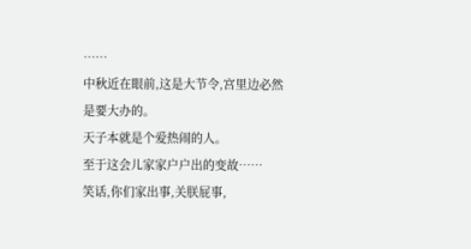……
中秋近在眼前,这是大节令,宫里边必然是要大办的。
天子本就是个爱热闹的人。
至于这会儿家家户户出的变故……
笑话,你们家出事,关朕屁事,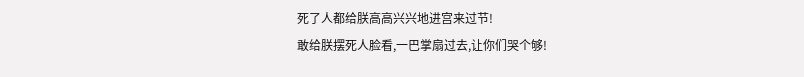死了人都给朕高高兴兴地进宫来过节!
敢给朕摆死人脸看,一巴掌扇过去,让你们哭个够!